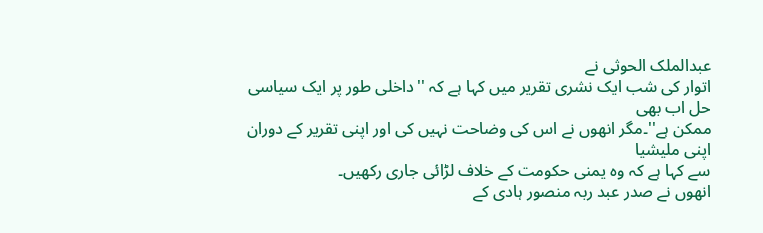عبدالملک الحوثی نے
اتوار کی شب ایک نشری تقریر میں کہا ہے کہ ''داخلی طور پر ایک سیاسی حل اب بھی
ممکن ہے''۔مگر انھوں نے اس کی وضاحت نہیں کی اور اپنی تقریر کے دوران اپنی ملیشیا
سے کہا ہے کہ وہ یمنی حکومت کے خلاف لڑائی جاری رکھیں۔
انھوں نے صدر عبد ربہ منصور ہادی کے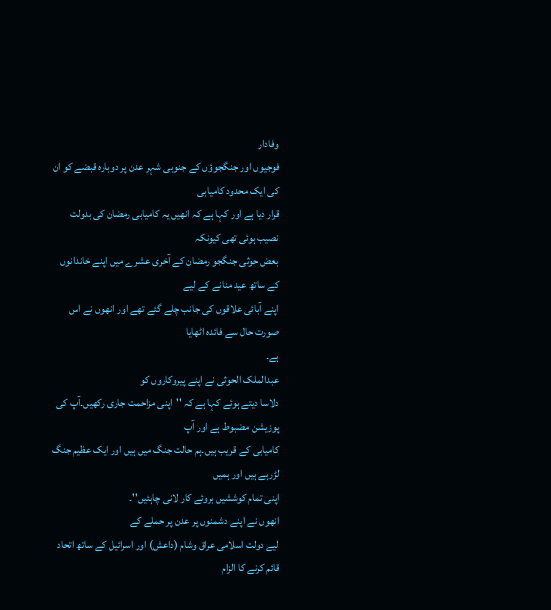وفادار
فوجیوں اور جنگجوؤں کے جنوبی شہر عدن پر دوبارہ قبضے کو ان کی ایک محدود کامیابی
قرار دیا ہے اور کہا ہے کہ انھیں یہ کامیابی رمضان کی بدولت نصیب ہوئی تھی کیونکہ
بعض حوثی جنگجو رمضان کے آخری عشرے میں اپنے خاندانوں کے ساتھ عید منانے کے لیے
اپنے آبائی علاقوں کی جانب چلے گئے تھے اور انھوں نے اس صورت حال سے فائدہ اٹھایا
ہے۔
عبدالملک الحوثی نے اپنے پیروکاروں کو
دلاسا دیتے ہوئے کہا ہے کہ ''اپنی مزاحمت جاری رکھیں۔آپ کی پوزیشن مضبوط ہے اور آپ
کامیابی کے قریب ہیں۔ہم حالت جنگ میں ہیں اور ایک عظیم جنگ لڑرہے ہیں اور ہمیں
اپنی تمام کوششیں بروئے کار لانی چاہئیں''۔
انھوں نے اپنے دشمنوں پر عدن پر حملے کے
لیے دولت اسلامی عراق وشام (داعش) اور اسرائیل کے ساتھ اتحاد قائم کرنے کا الزام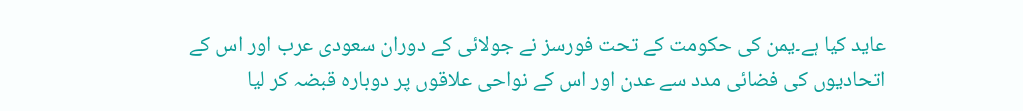عاید کیا ہے۔یمن کی حکومت کے تحت فورسز نے جولائی کے دوران سعودی عرب اور اس کے
اتحادیوں کی فضائی مدد سے عدن اور اس کے نواحی علاقوں پر دوبارہ قبضہ کر لیا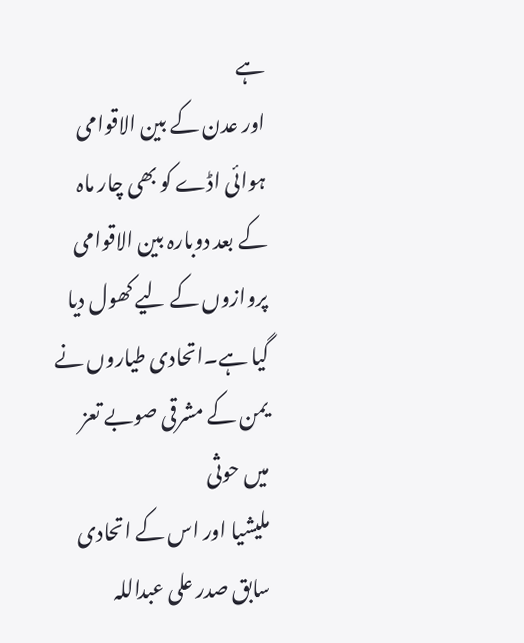ہے
اور عدن کے بین الاقوامی ہوائی اڈے کو بھی چار ماہ کے بعد دوبارہ بین الاقوامی
پروازوں کے لیے کھول دیا گیا ہے۔اتحادی طیاروں نے یمن کے مشرقی صوبے تعز میں حوثی
ملیشیا اور اس کے اتحادی سابق صدر علی عبداللہ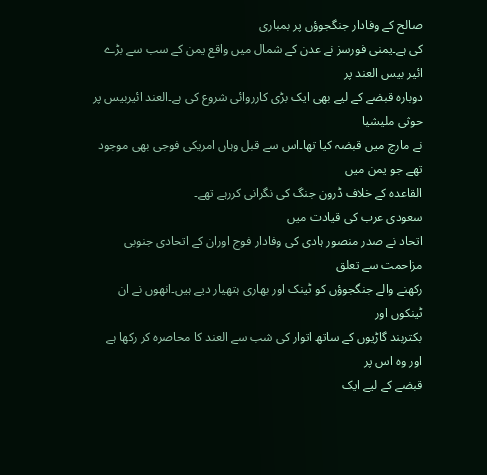صالح کے وفادار جنگجوؤں پر بمباری
کی ہے۔یمنی فورسز نے عدن کے شمال میں واقع یمن کے سب سے بڑے ائیر بیس العند پر
دوبارہ قبضے کے لیے بھی ایک بڑی کارروائی شروع کی ہے۔العند ائیربیس پر حوثی ملیشیا
نے مارچ میں قبضہ کیا تھا۔اس سے قبل وہاں امریکی فوجی بھی موجود تھے جو یمن میں
القاعدہ کے خلاف ڈرون جنگ کی نگرانی کررہے تھے۔
سعودی عرب کی قیادت میں
اتحاد نے صدر منصور ہادی کی وفادار فوج اوران کے اتحادی جنوبی مزاحمت سے تعلق
رکھنے والے جنگجوؤں کو ٹینک اور بھاری ہتھیار دیے ہیں۔انھوں نے ان ٹینکوں اور
بکتربند گاڑیوں کے ساتھ اتوار کی شب سے العند کا محاصرہ کر رکھا ہے اور وہ اس پر
قبضے کے لیے ایک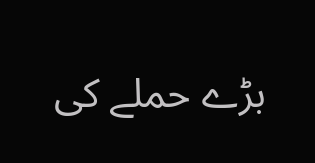بڑے حملے کی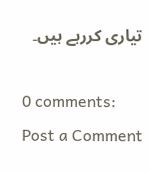تیاری کررہے ہیں۔

0 comments:
Post a Comment